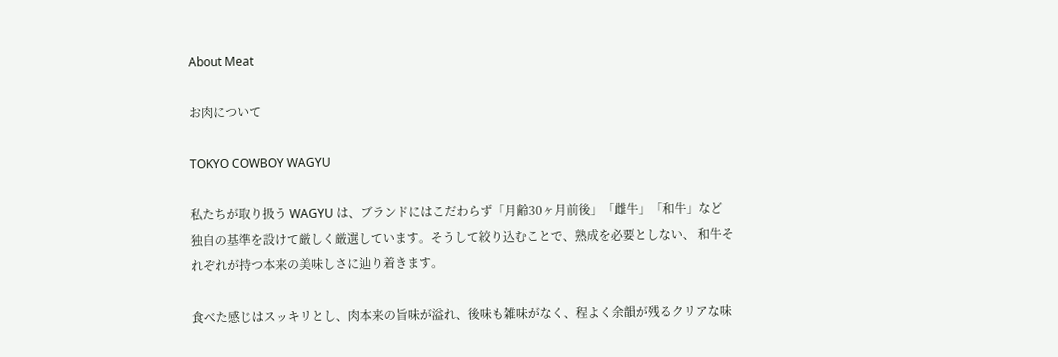About Meat

お肉について

TOKYO COWBOY WAGYU

私たちが取り扱う WAGYU は、ブランドにはこだわらず「月齢30ヶ月前後」「雌牛」「和牛」など 独自の基準を設けて厳しく厳選しています。そうして絞り込むことで、熟成を必要としない、 和牛それぞれが持つ本来の美味しさに辿り着きます。

食べた感じはスッキリとし、肉本来の旨味が溢れ、後味も雑味がなく、程よく余韻が残るクリアな味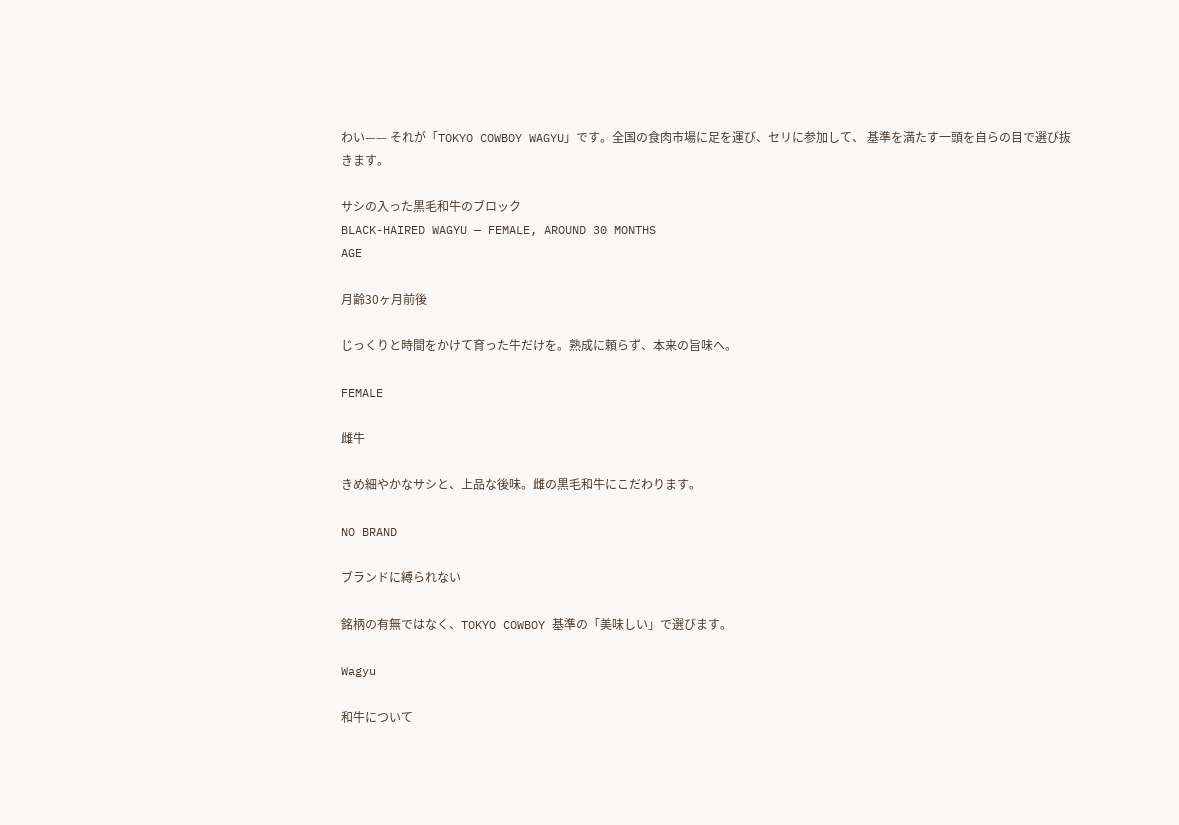わい—— それが「TOKYO COWBOY WAGYU」です。全国の食肉市場に足を運び、セリに参加して、 基準を満たす一頭を自らの目で選び抜きます。

サシの入った黒毛和牛のブロック
BLACK-HAIRED WAGYU — FEMALE, AROUND 30 MONTHS
AGE

月齢30ヶ月前後

じっくりと時間をかけて育った牛だけを。熟成に頼らず、本来の旨味へ。

FEMALE

雌牛

きめ細やかなサシと、上品な後味。雌の黒毛和牛にこだわります。

NO BRAND

ブランドに縛られない

銘柄の有無ではなく、TOKYO COWBOY 基準の「美味しい」で選びます。

Wagyu

和牛について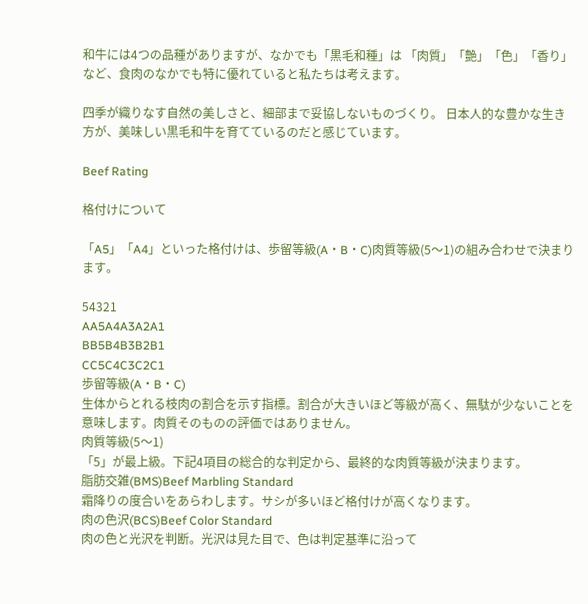和牛には4つの品種がありますが、なかでも「黒毛和種」は 「肉質」「艶」「色」「香り」など、食肉のなかでも特に優れていると私たちは考えます。

四季が織りなす自然の美しさと、細部まで妥協しないものづくり。 日本人的な豊かな生き方が、美味しい黒毛和牛を育てているのだと感じています。

Beef Rating

格付けについて

「A5」「A4」といった格付けは、歩留等級(A・B・C)肉質等級(5〜1)の組み合わせで決まります。

54321
AA5A4A3A2A1
BB5B4B3B2B1
CC5C4C3C2C1
歩留等級(A・B・C)
生体からとれる枝肉の割合を示す指標。割合が大きいほど等級が高く、無駄が少ないことを意味します。肉質そのものの評価ではありません。
肉質等級(5〜1)
「5」が最上級。下記4項目の総合的な判定から、最終的な肉質等級が決まります。
脂肪交雑(BMS)Beef Marbling Standard
霜降りの度合いをあらわします。サシが多いほど格付けが高くなります。
肉の色沢(BCS)Beef Color Standard
肉の色と光沢を判断。光沢は見た目で、色は判定基準に沿って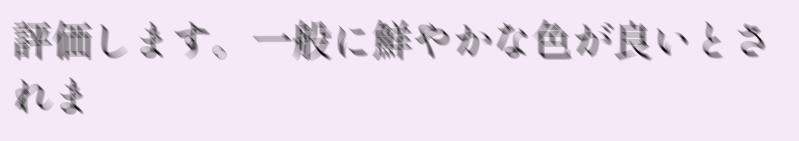評価します。一般に鮮やかな色が良いとされま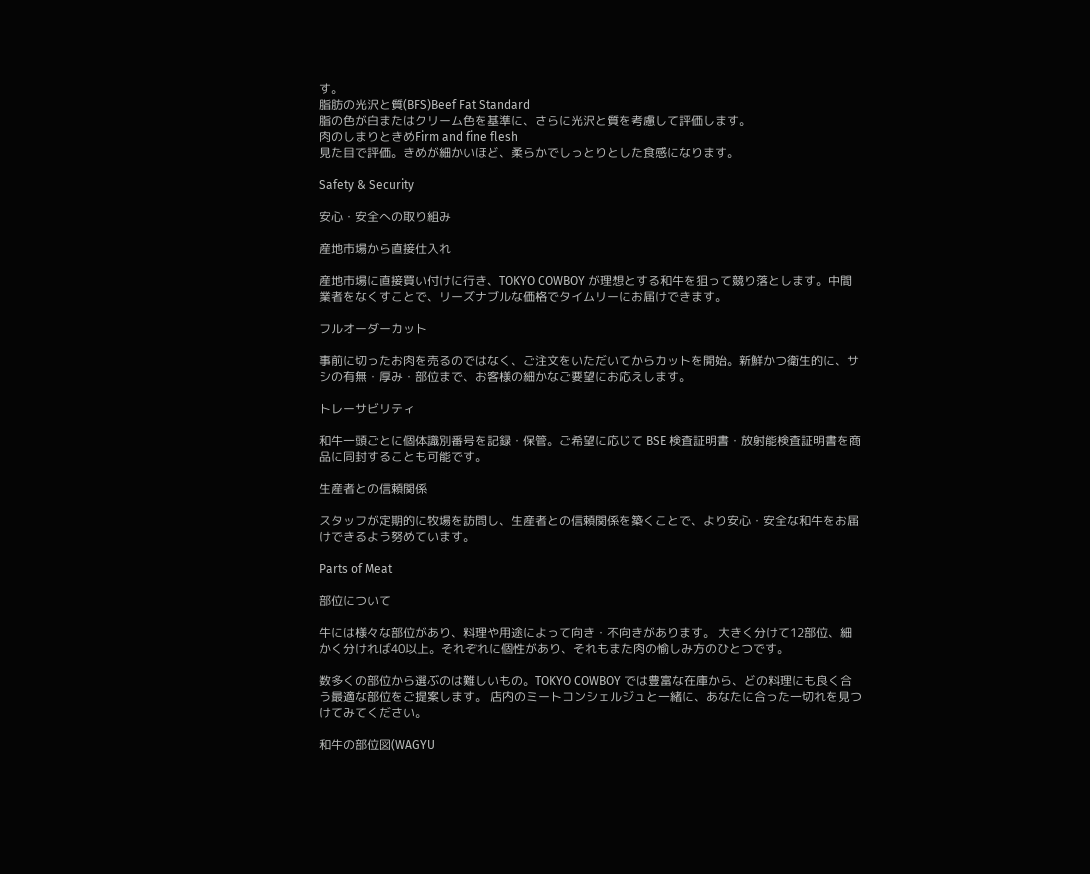す。
脂肪の光沢と質(BFS)Beef Fat Standard
脂の色が白またはクリーム色を基準に、さらに光沢と質を考慮して評価します。
肉のしまりときめFirm and fine flesh
見た目で評価。きめが細かいほど、柔らかでしっとりとした食感になります。

Safety & Security

安心・安全への取り組み

産地市場から直接仕入れ

産地市場に直接買い付けに行き、TOKYO COWBOY が理想とする和牛を狙って競り落とします。中間業者をなくすことで、リーズナブルな価格でタイムリーにお届けできます。

フルオーダーカット

事前に切ったお肉を売るのではなく、ご注文をいただいてからカットを開始。新鮮かつ衛生的に、サシの有無・厚み・部位まで、お客様の細かなご要望にお応えします。

トレーサビリティ

和牛一頭ごとに個体識別番号を記録・保管。ご希望に応じて BSE 検査証明書・放射能検査証明書を商品に同封することも可能です。

生産者との信頼関係

スタッフが定期的に牧場を訪問し、生産者との信頼関係を築くことで、より安心・安全な和牛をお届けできるよう努めています。

Parts of Meat

部位について

牛には様々な部位があり、料理や用途によって向き・不向きがあります。 大きく分けて12部位、細かく分ければ40以上。それぞれに個性があり、それもまた肉の愉しみ方のひとつです。

数多くの部位から選ぶのは難しいもの。TOKYO COWBOY では豊富な在庫から、どの料理にも良く合う最適な部位をご提案します。 店内のミートコンシェルジュと一緒に、あなたに合った一切れを見つけてみてください。

和牛の部位図(WAGYU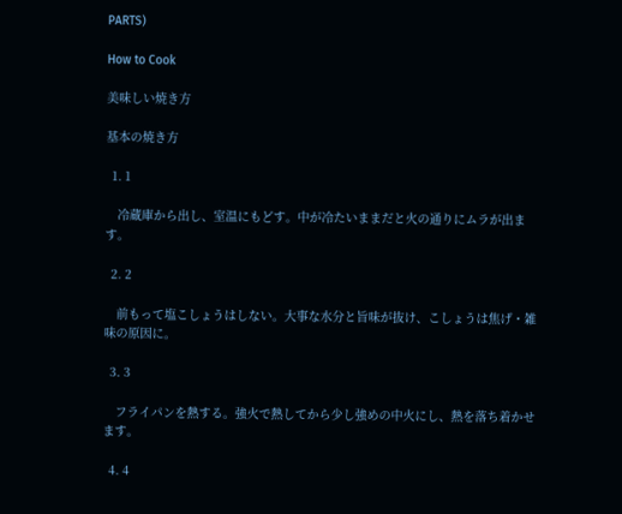PARTS)

How to Cook

美味しい焼き方

基本の焼き方

  1. 1

    冷蔵庫から出し、室温にもどす。中が冷たいままだと火の通りにムラが出ます。

  2. 2

    前もって塩こしょうはしない。大事な水分と旨味が抜け、こしょうは焦げ・雑味の原因に。

  3. 3

    フライパンを熱する。強火で熱してから少し強めの中火にし、熱を落ち着かせます。

  4. 4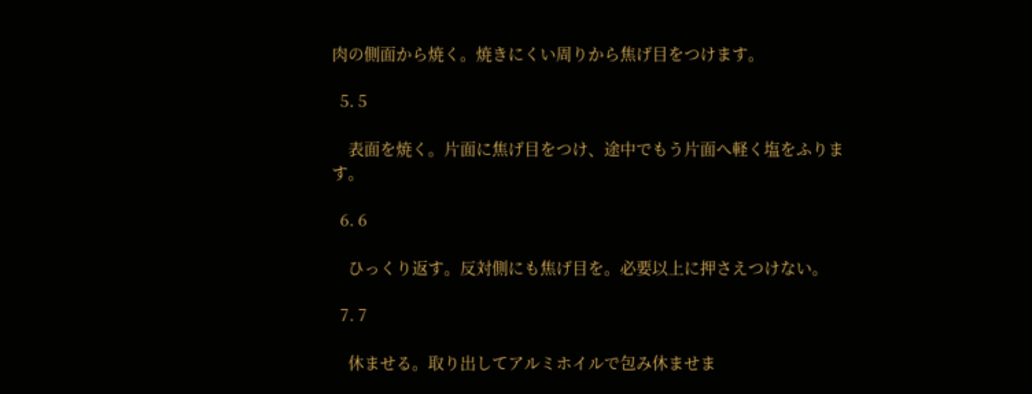肉の側面から焼く。焼きにくい周りから焦げ目をつけます。

  5. 5

    表面を焼く。片面に焦げ目をつけ、途中でもう片面へ軽く塩をふります。

  6. 6

    ひっくり返す。反対側にも焦げ目を。必要以上に押さえつけない。

  7. 7

    休ませる。取り出してアルミホイルで包み休ませま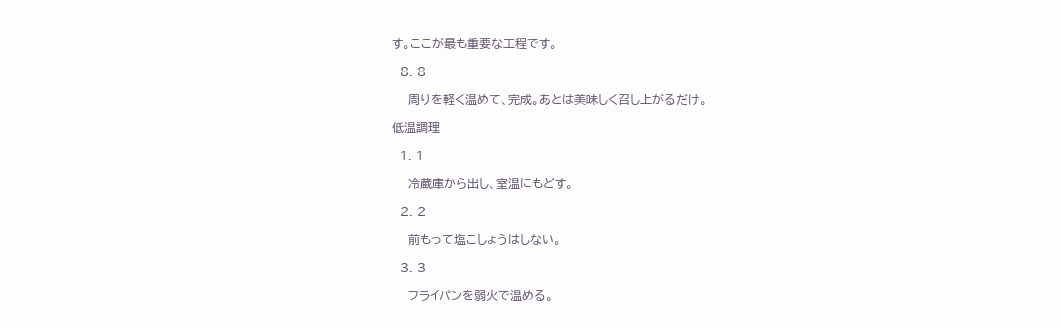す。ここが最も重要な工程です。

  8. 8

    周りを軽く温めて、完成。あとは美味しく召し上がるだけ。

低温調理

  1. 1

    冷蔵庫から出し、室温にもどす。

  2. 2

    前もって塩こしょうはしない。

  3. 3

    フライパンを弱火で温める。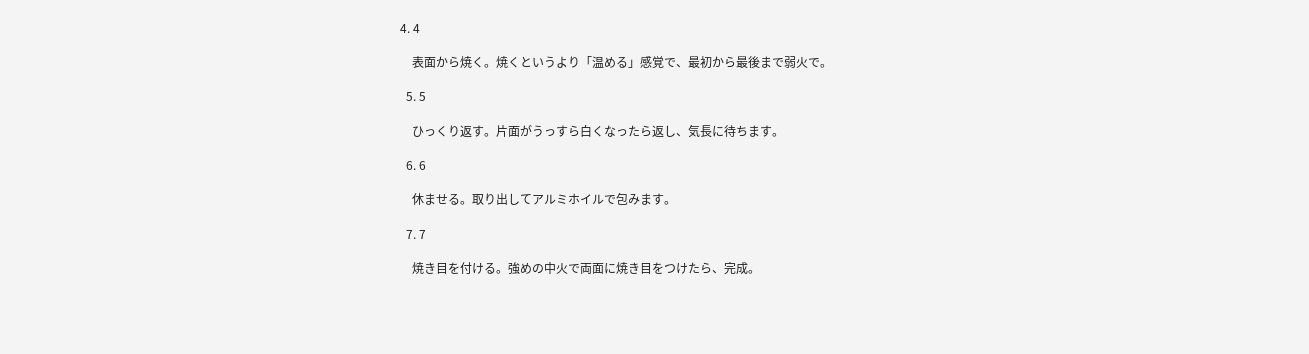4. 4

    表面から焼く。焼くというより「温める」感覚で、最初から最後まで弱火で。

  5. 5

    ひっくり返す。片面がうっすら白くなったら返し、気長に待ちます。

  6. 6

    休ませる。取り出してアルミホイルで包みます。

  7. 7

    焼き目を付ける。強めの中火で両面に焼き目をつけたら、完成。